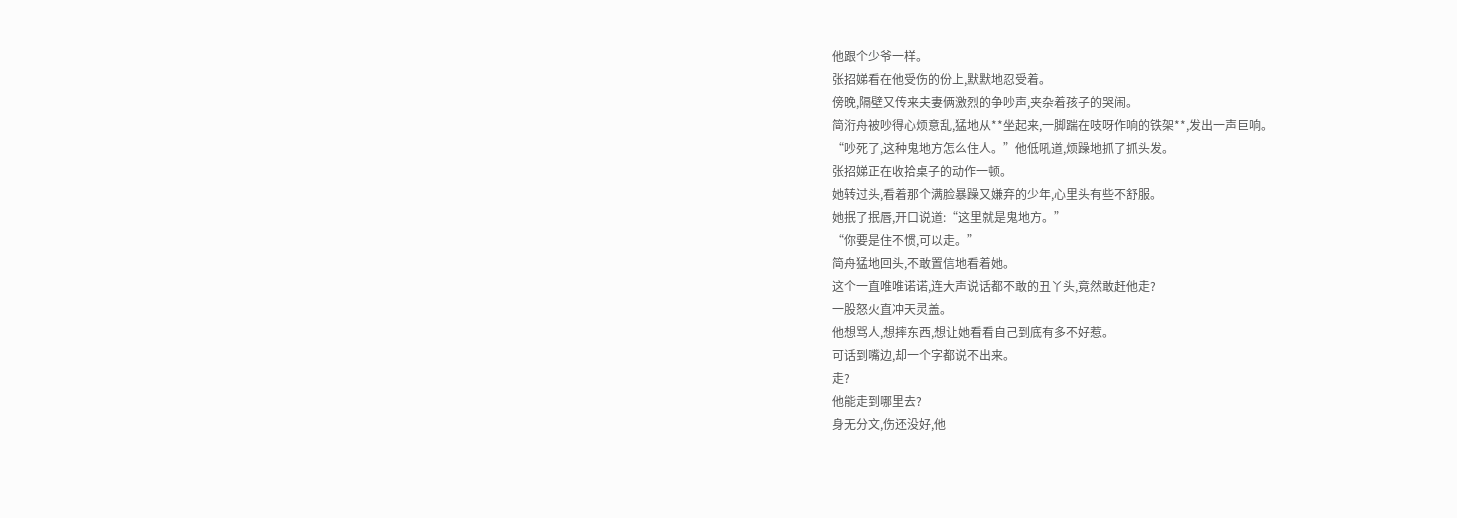他跟个少爷一样。
张招娣看在他受伤的份上,默默地忍受着。
傍晚,隔壁又传来夫妻俩激烈的争吵声,夹杂着孩子的哭闹。
简洐舟被吵得心烦意乱,猛地从**坐起来,一脚踹在吱呀作响的铁架**,发出一声巨响。
“吵死了,这种鬼地方怎么住人。”他低吼道,烦躁地抓了抓头发。
张招娣正在收拾桌子的动作一顿。
她转过头,看着那个满脸暴躁又嫌弃的少年,心里头有些不舒服。
她抿了抿唇,开口说道:“这里就是鬼地方。”
“你要是住不惯,可以走。”
简舟猛地回头,不敢置信地看着她。
这个一直唯唯诺诺,连大声说话都不敢的丑丫头,竟然敢赶他走?
一股怒火直冲天灵盖。
他想骂人,想摔东西,想让她看看自己到底有多不好惹。
可话到嘴边,却一个字都说不出来。
走?
他能走到哪里去?
身无分文,伤还没好,他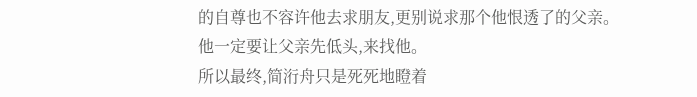的自尊也不容许他去求朋友,更别说求那个他恨透了的父亲。
他一定要让父亲先低头,来找他。
所以最终,简洐舟只是死死地瞪着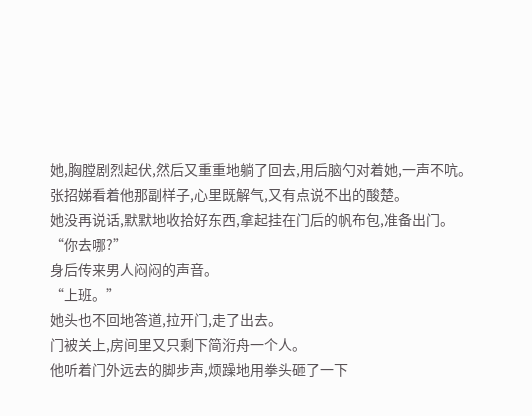她,胸膛剧烈起伏,然后又重重地躺了回去,用后脑勺对着她,一声不吭。
张招娣看着他那副样子,心里既解气,又有点说不出的酸楚。
她没再说话,默默地收拾好东西,拿起挂在门后的帆布包,准备出门。
“你去哪?”
身后传来男人闷闷的声音。
“上班。”
她头也不回地答道,拉开门,走了出去。
门被关上,房间里又只剩下简洐舟一个人。
他听着门外远去的脚步声,烦躁地用拳头砸了一下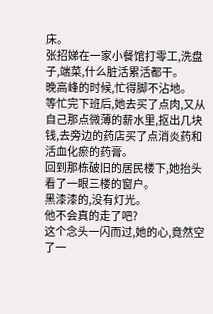床。
张招娣在一家小餐馆打零工,洗盘子,端菜,什么脏活累活都干。
晚高峰的时候,忙得脚不沾地。
等忙完下班后,她去买了点肉,又从自己那点微薄的薪水里,抠出几块钱,去旁边的药店买了点消炎药和活血化瘀的药膏。
回到那栋破旧的居民楼下,她抬头看了一眼三楼的窗户。
黑漆漆的,没有灯光。
他不会真的走了吧?
这个念头一闪而过,她的心,竟然空了一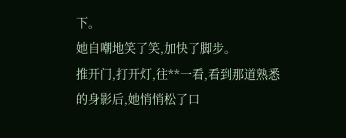下。
她自嘲地笑了笑,加快了脚步。
推开门,打开灯,往**一看,看到那道熟悉的身影后,她悄悄松了口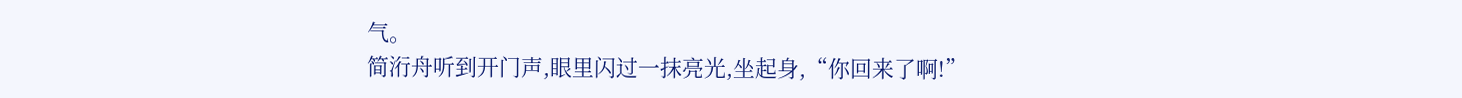气。
简洐舟听到开门声,眼里闪过一抹亮光,坐起身,“你回来了啊!”